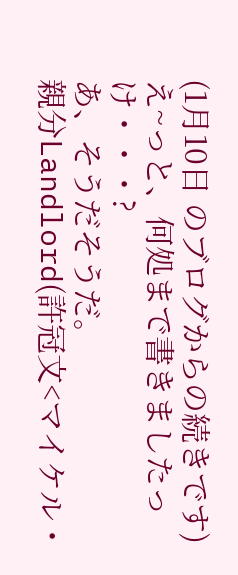(1月10日 のブログからの続きです)
え~っと、何処まで書きましたっけ・・・?
あ、そうだそうだ。
親分Landlord(許冠文<マイケル・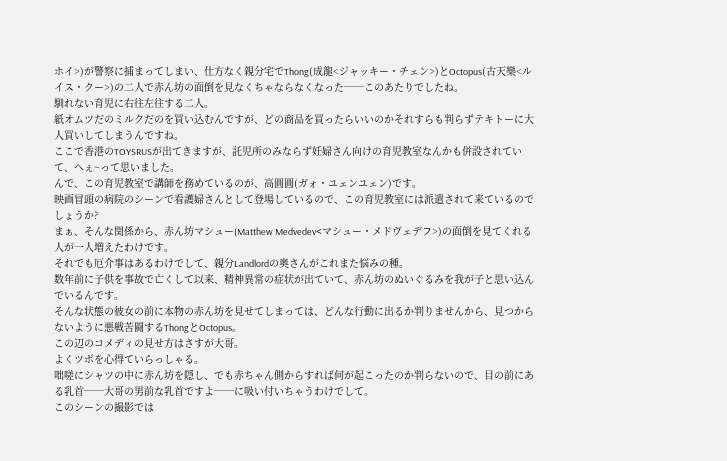ホイ>)が警察に捕まってしまい、仕方なく親分宅でThong(成龍<ジャッキー・チェン>)とOctopus(古天樂<ルイス・クー>)の二人で赤ん坊の面倒を見なくちゃならなくなった──このあたりでしたね。
馴れない育児に右往左往する二人。
紙オムツだのミルクだのを買い込むんですが、どの商品を買ったらいいのかそれすらも判らずテキトーに大人買いしてしまうんですね。
ここで香港のTOYSRUSが出てきますが、託児所のみならず妊婦さん向けの育児教室なんかも併設されていて、へぇ~って思いました。
んで、この育児教室で講師を務めているのが、高圓圓(ガォ・ユェンユェン)です。
映画冒頭の病院のシーンで看護婦さんとして登場しているので、この育児教室には派遣されて来ているのでしょうか?
まぁ、そんな関係から、赤ん坊マシュー(Matthew Medvedev<マシュー・メドヴェデフ>)の面倒を見てくれる人が一人増えたわけです。
それでも厄介事はあるわけでして、親分Landlordの奥さんがこれまた悩みの種。
数年前に子供を事故で亡くして以来、精神異常の症状が出ていて、赤ん坊のぬいぐるみを我が子と思い込んでいるんです。
そんな状態の彼女の前に本物の赤ん坊を見せてしまっては、どんな行動に出るか判りませんから、見つからないように悪戦苦闘するThongとOctopus。
この辺のコメディの見せ方はさすが大哥。
よくツボを心得ていらっしゃる。
咄嗟にシャツの中に赤ん坊を隠し、でも赤ちゃん側からすれば何が起こったのか判らないので、目の前にある乳首──大哥の男前な乳首ですよ──に吸い付いちゃうわけでして。
このシーンの撮影では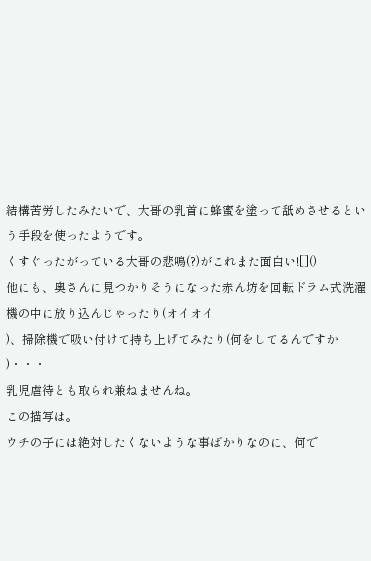結構苦労したみたいで、大哥の乳首に蜂蜜を塗って舐めさせるという手段を使ったようです。
くすぐったがっている大哥の悲鳴(?)がこれまた面白い![]()
他にも、奥さんに見つかりそうになった赤ん坊を回転ドラム式洗濯機の中に放り込んじゃったり(オイオイ
)、掃除機で吸い付けて持ち上げてみたり(何をしてるんですか
)・・・
乳児虐待とも取られ兼ねませんね。
この描写は。
ウチの子には絶対したくないような事ばかりなのに、何で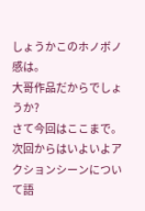しょうかこのホノボノ感は。
大哥作品だからでしょうか?
さて今回はここまで。
次回からはいよいよアクションシーンについて語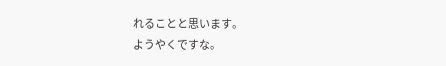れることと思います。
ようやくですな。